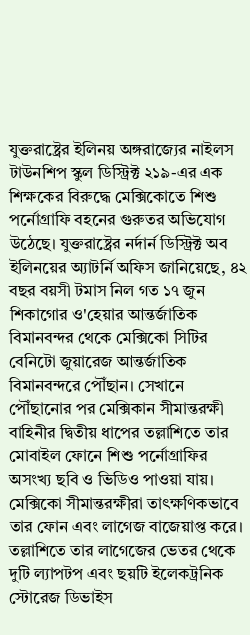যুক্তরাষ্ট্রের ইলিনয় অঙ্গরাজ্যের নাইলস টাউনশিপ স্কুল ডিস্ট্রিক্ট ২১৯-এর এক শিক্ষকের বিরুদ্ধে মেক্সিকোতে শিশু পর্নোগ্রাফি বহনের গুরুতর অভিযোগ উঠেছে। যুক্তরাষ্ট্রের নর্দার্ন ডিস্ট্রিক্ট অব ইলিনয়ের অ্যাটর্নি অফিস জানিয়েছে, ৪২ বছর বয়সী টমাস নিল গত ১৭ জুন শিকাগোর ও'হেয়ার আন্তর্জাতিক বিমানবন্দর থেকে মেক্সিকো সিটির বেনিটো জুয়ারেজ আন্তর্জাতিক বিমানবন্দরে পৌঁছান। সেখানে পৌঁছানোর পর মেক্সিকান সীমান্তরক্ষী বাহিনীর দ্বিতীয় ধাপের তল্লাশিতে তার মোবাইল ফোনে শিশু পর্নোগ্রাফির অসংখ্য ছবি ও ভিডিও পাওয়া যায়।
মেক্সিকো সীমান্তরক্ষীরা তাৎক্ষণিকভাবে তার ফোন এবং লাগেজ বাজেয়াপ্ত করে। তল্লাশিতে তার লাগেজের ভেতর থেকে দুটি ল্যাপটপ এবং ছয়টি ইলেকট্রনিক স্টোরেজ ডিভাইস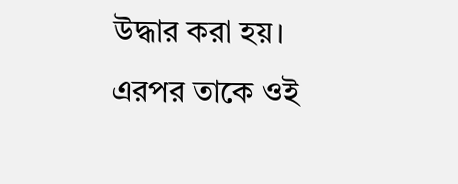উদ্ধার করা হয়। এরপর তাকে ওই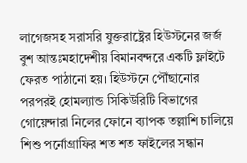লাগেজসহ সরাসরি যুক্তরাষ্ট্রের হিউস্টনের জর্জ বুশ আন্তঃমহাদেশীয় বিমানবন্দরে একটি ফ্লাইটে ফেরত পাঠানো হয়। হিউস্টনে পৌঁছানোর পরপরই হোমল্যান্ড সিকিউরিটি বিভাগের গোয়েন্দারা নিলের ফোনে ব্যাপক তল্লাশি চালিয়ে শিশু পর্নোগ্রাফির শত শত ফাইলের সন্ধান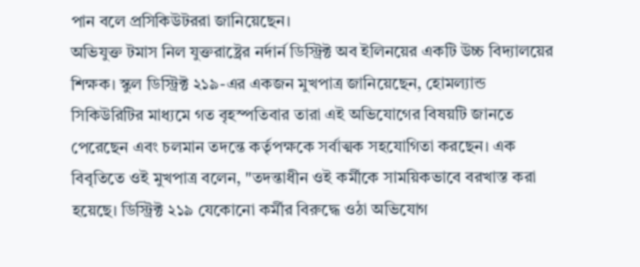পান বলে প্রসিকিউটররা জানিয়েছেন।
অভিযুক্ত টমাস নিল যুক্তরাষ্ট্রের নর্দার্ন ডিস্ট্রিক্ট অব ইলিনয়ের একটি উচ্চ বিদ্যালয়ের শিক্ষক। স্কুল ডিস্ট্রিক্ট ২১৯-এর একজন মুখপাত্র জানিয়েছেন, হোমল্যান্ড সিকিউরিটির মাধ্যমে গত বৃহস্পতিবার তারা এই অভিযোগের বিষয়টি জানতে পেরেছেন এবং চলমান তদন্তে কর্তৃপক্ষকে সর্বাত্মক সহযোগিতা করছেন। এক বিবৃতিতে ওই মুখপাত্র বলেন, "তদন্তাধীন ওই কর্মীকে সাময়িকভাবে বরখাস্ত করা হয়েছে। ডিস্ট্রিক্ট ২১৯ যেকোনো কর্মীর বিরুদ্ধে ওঠা অভিযোগ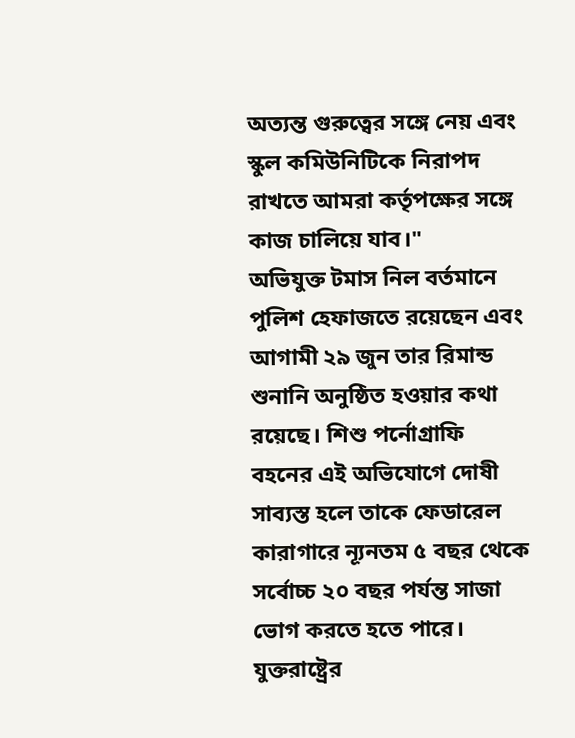অত্যন্ত গুরুত্বের সঙ্গে নেয় এবং স্কুল কমিউনিটিকে নিরাপদ রাখতে আমরা কর্তৃপক্ষের সঙ্গে কাজ চালিয়ে যাব।"
অভিযুক্ত টমাস নিল বর্তমানে পুলিশ হেফাজতে রয়েছেন এবং আগামী ২৯ জুন তার রিমান্ড শুনানি অনুষ্ঠিত হওয়ার কথা রয়েছে। শিশু পর্নোগ্রাফি বহনের এই অভিযোগে দোষী সাব্যস্ত হলে তাকে ফেডারেল কারাগারে ন্যূনতম ৫ বছর থেকে সর্বোচ্চ ২০ বছর পর্যন্ত সাজা ভোগ করতে হতে পারে।
যুক্তরাষ্ট্রের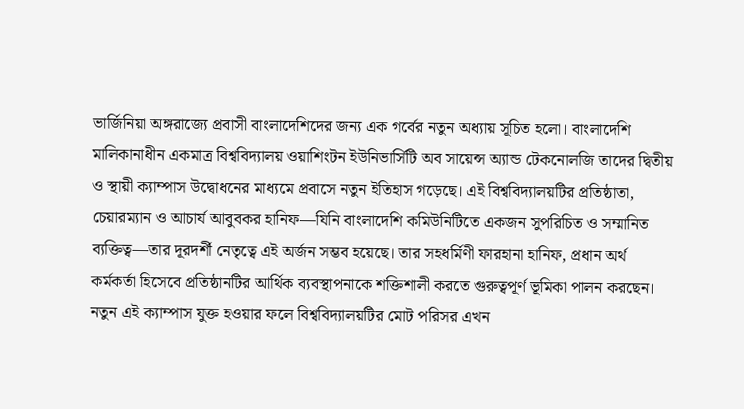ভার্জিনিয়া অঙ্গরাজ্যে প্রবাসী বাংলাদেশিদের জন্য এক গর্বের নতুন অধ্যায় সূচিত হলো। বাংলাদেশি মালিকানাধীন একমাত্র বিশ্ববিদ্যালয় ওয়াশিংটন ইউনিভার্সিটি অব সায়েন্স অ্যান্ড টেকনোলজি তাদের দ্বিতীয় ও স্থায়ী ক্যাম্পাস উদ্বোধনের মাধ্যমে প্রবাসে নতুন ইতিহাস গড়েছে। এই বিশ্ববিদ্যালয়টির প্রতিষ্ঠাতা, চেয়ারম্যান ও আচার্য আবুবকর হানিফ—যিনি বাংলাদেশি কমিউনিটিতে একজন সুপরিচিত ও সম্মানিত ব্যক্তিত্ব—তার দূরদর্শী নেতৃত্বে এই অর্জন সম্ভব হয়েছে। তার সহধর্মিণী ফারহানা হানিফ, প্রধান অর্থ কর্মকর্তা হিসেবে প্রতিষ্ঠানটির আর্থিক ব্যবস্থাপনাকে শক্তিশালী করতে গুরুত্বপূর্ণ ভূমিকা পালন করছেন। নতুন এই ক্যাম্পাস যুক্ত হওয়ার ফলে বিশ্ববিদ্যালয়টির মোট পরিসর এখন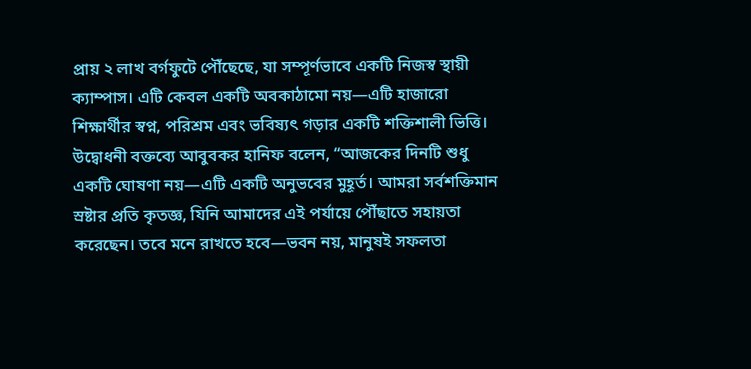প্রায় ২ লাখ বর্গফুটে পৌঁছেছে, যা সম্পূর্ণভাবে একটি নিজস্ব স্থায়ী ক্যাম্পাস। এটি কেবল একটি অবকাঠামো নয়—এটি হাজারো শিক্ষার্থীর স্বপ্ন, পরিশ্রম এবং ভবিষ্যৎ গড়ার একটি শক্তিশালী ভিত্তি। উদ্বোধনী বক্তব্যে আবুবকর হানিফ বলেন, “আজকের দিনটি শুধু একটি ঘোষণা নয়—এটি একটি অনুভবের মুহূর্ত। আমরা সর্বশক্তিমান স্রষ্টার প্রতি কৃতজ্ঞ, যিনি আমাদের এই পর্যায়ে পৌঁছাতে সহায়তা করেছেন। তবে মনে রাখতে হবে—ভবন নয়, মানুষই সফলতা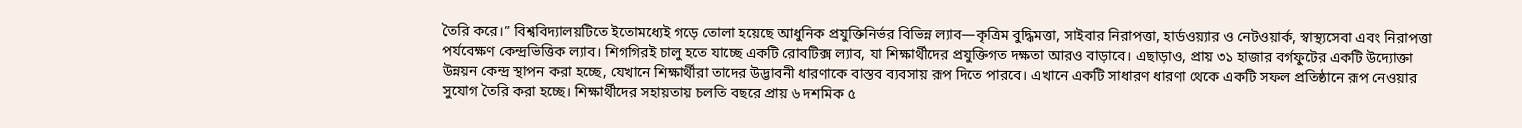তৈরি করে।” বিশ্ববিদ্যালয়টিতে ইতোমধ্যেই গড়ে তোলা হয়েছে আধুনিক প্রযুক্তিনির্ভর বিভিন্ন ল্যাব—কৃত্রিম বুদ্ধিমত্তা, সাইবার নিরাপত্তা, হার্ডওয়্যার ও নেটওয়ার্ক, স্বাস্থ্যসেবা এবং নিরাপত্তা পর্যবেক্ষণ কেন্দ্রভিত্তিক ল্যাব। শিগগিরই চালু হতে যাচ্ছে একটি রোবটিক্স ল্যাব, যা শিক্ষার্থীদের প্রযুক্তিগত দক্ষতা আরও বাড়াবে। এছাড়াও, প্রায় ৩১ হাজার বর্গফুটের একটি উদ্যোক্তা উন্নয়ন কেন্দ্র স্থাপন করা হচ্ছে, যেখানে শিক্ষার্থীরা তাদের উদ্ভাবনী ধারণাকে বাস্তব ব্যবসায় রূপ দিতে পারবে। এখানে একটি সাধারণ ধারণা থেকে একটি সফল প্রতিষ্ঠানে রূপ নেওয়ার সুযোগ তৈরি করা হচ্ছে। শিক্ষার্থীদের সহায়তায় চলতি বছরে প্রায় ৬ দশমিক ৫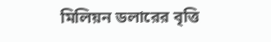মিলিয়ন ডলারের বৃত্তি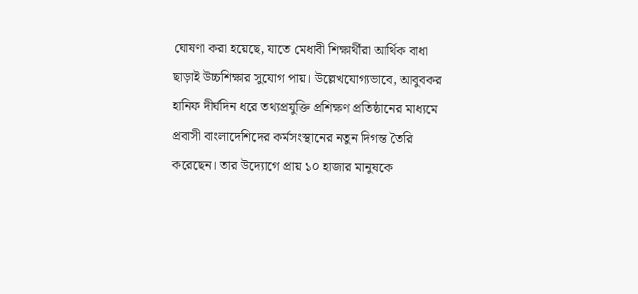ঘোষণা করা হয়েছে, যাতে মেধাবী শিক্ষার্থীরা আর্থিক বাধা ছাড়াই উচ্চশিক্ষার সুযোগ পায়। উল্লেখযোগ্যভাবে, আবুবকর হানিফ দীর্ঘদিন ধরে তথ্যপ্রযুক্তি প্রশিক্ষণ প্রতিষ্ঠানের মাধ্যমে প্রবাসী বাংলাদেশিদের কর্মসংস্থানের নতুন দিগন্ত তৈরি করেছেন। তার উদ্যোগে প্রায় ১০ হাজার মানুষকে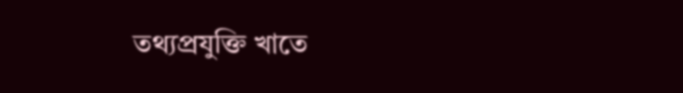তথ্যপ্রযুক্তি খাতে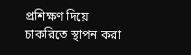প্রশিক্ষণ দিয়ে চাকরিতে স্থাপন করা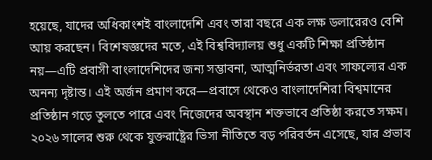হয়েছে, যাদের অধিকাংশই বাংলাদেশি এবং তারা বছরে এক লক্ষ ডলারেরও বেশি আয় করছেন। বিশেষজ্ঞদের মতে, এই বিশ্ববিদ্যালয় শুধু একটি শিক্ষা প্রতিষ্ঠান নয়—এটি প্রবাসী বাংলাদেশিদের জন্য সম্ভাবনা, আত্মনির্ভরতা এবং সাফল্যের এক অনন্য দৃষ্টান্ত। এই অর্জন প্রমাণ করে—প্রবাসে থেকেও বাংলাদেশিরা বিশ্বমানের প্রতিষ্ঠান গড়ে তুলতে পারে এবং নিজেদের অবস্থান শক্তভাবে প্রতিষ্ঠা করতে সক্ষম।
২০২৬ সালের শুরু থেকে যুক্তরাষ্ট্রের ভিসা নীতিতে বড় পরিবর্তন এসেছে, যার প্রভাব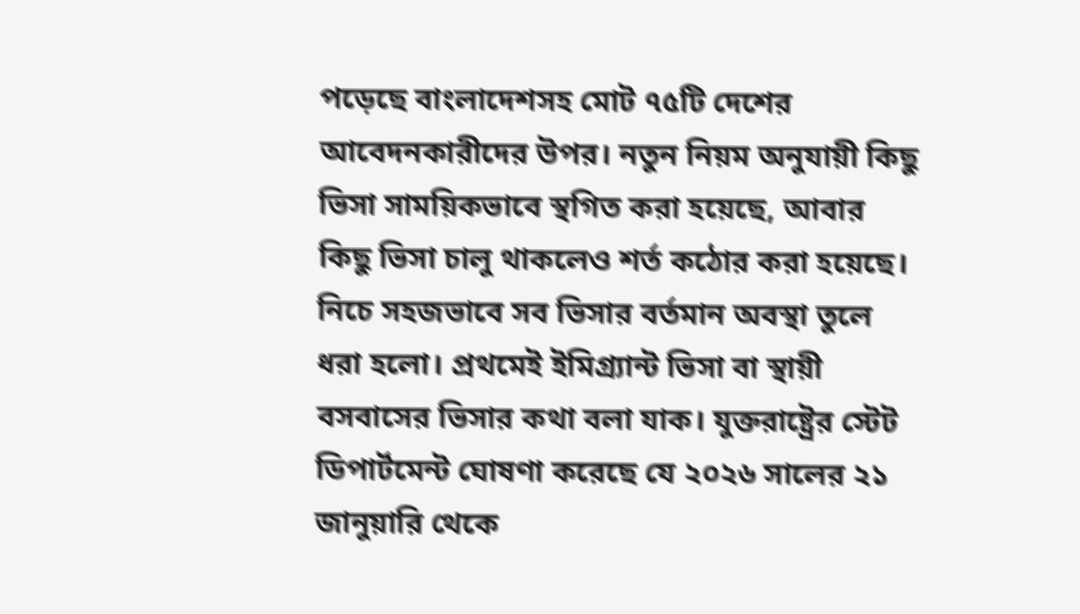পড়েছে বাংলাদেশসহ মোট ৭৫টি দেশের আবেদনকারীদের উপর। নতুন নিয়ম অনুযায়ী কিছু ভিসা সাময়িকভাবে স্থগিত করা হয়েছে, আবার কিছু ভিসা চালু থাকলেও শর্ত কঠোর করা হয়েছে। নিচে সহজভাবে সব ভিসার বর্তমান অবস্থা তুলে ধরা হলো। প্রথমেই ইমিগ্র্যান্ট ভিসা বা স্থায়ী বসবাসের ভিসার কথা বলা যাক। যুক্তরাষ্ট্রের স্টেট ডিপার্টমেন্ট ঘোষণা করেছে যে ২০২৬ সালের ২১ জানুয়ারি থেকে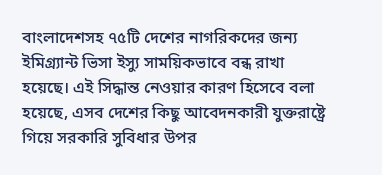বাংলাদেশসহ ৭৫টি দেশের নাগরিকদের জন্য ইমিগ্র্যান্ট ভিসা ইস্যু সাময়িকভাবে বন্ধ রাখা হয়েছে। এই সিদ্ধান্ত নেওয়ার কারণ হিসেবে বলা হয়েছে, এসব দেশের কিছু আবেদনকারী যুক্তরাষ্ট্রে গিয়ে সরকারি সুবিধার উপর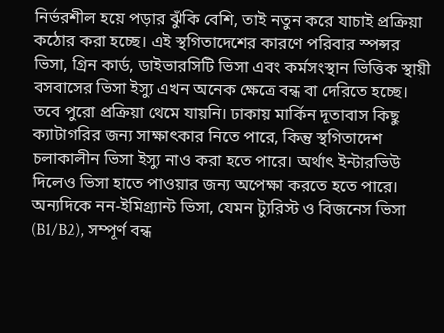নির্ভরশীল হয়ে পড়ার ঝুঁকি বেশি, তাই নতুন করে যাচাই প্রক্রিয়া কঠোর করা হচ্ছে। এই স্থগিতাদেশের কারণে পরিবার স্পন্সর ভিসা, গ্রিন কার্ড, ডাইভারসিটি ভিসা এবং কর্মসংস্থান ভিত্তিক স্থায়ী বসবাসের ভিসা ইস্যু এখন অনেক ক্ষেত্রে বন্ধ বা দেরিতে হচ্ছে। তবে পুরো প্রক্রিয়া থেমে যায়নি। ঢাকায় মার্কিন দূতাবাস কিছু ক্যাটাগরির জন্য সাক্ষাৎকার নিতে পারে, কিন্তু স্থগিতাদেশ চলাকালীন ভিসা ইস্যু নাও করা হতে পারে। অর্থাৎ ইন্টারভিউ দিলেও ভিসা হাতে পাওয়ার জন্য অপেক্ষা করতে হতে পারে। অন্যদিকে নন-ইমিগ্র্যান্ট ভিসা, যেমন ট্যুরিস্ট ও বিজনেস ভিসা (B1/B2), সম্পূর্ণ বন্ধ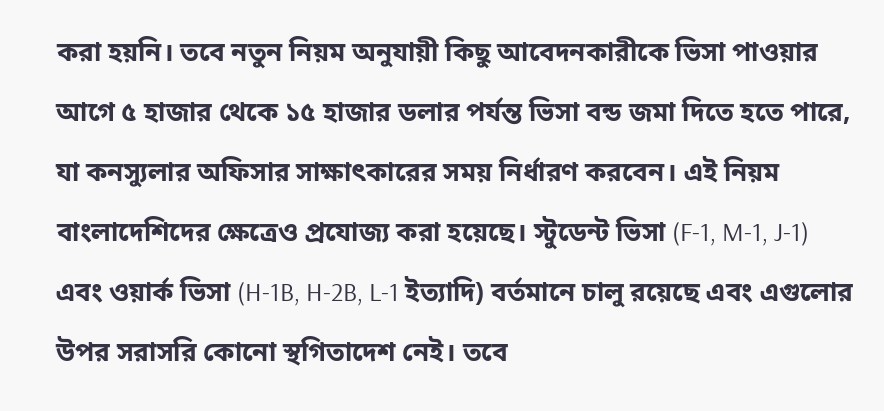করা হয়নি। তবে নতুন নিয়ম অনুযায়ী কিছু আবেদনকারীকে ভিসা পাওয়ার আগে ৫ হাজার থেকে ১৫ হাজার ডলার পর্যন্ত ভিসা বন্ড জমা দিতে হতে পারে, যা কনস্যুলার অফিসার সাক্ষাৎকারের সময় নির্ধারণ করবেন। এই নিয়ম বাংলাদেশিদের ক্ষেত্রেও প্রযোজ্য করা হয়েছে। স্টুডেন্ট ভিসা (F-1, M-1, J-1) এবং ওয়ার্ক ভিসা (H-1B, H-2B, L-1 ইত্যাদি) বর্তমানে চালু রয়েছে এবং এগুলোর উপর সরাসরি কোনো স্থগিতাদেশ নেই। তবে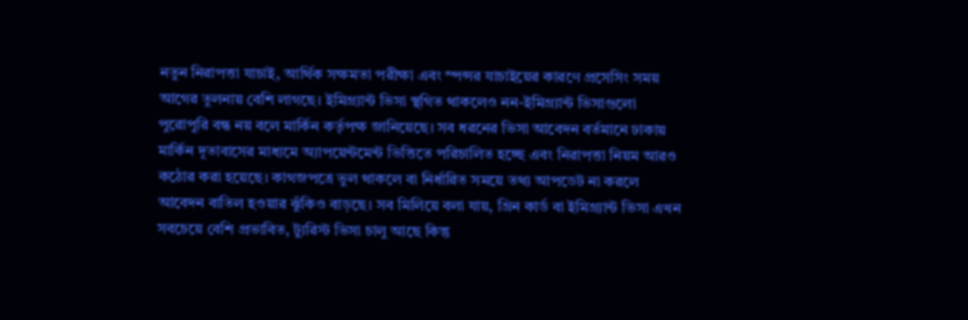নতুন নিরাপত্তা যাচাই, আর্থিক সক্ষমতা পরীক্ষা এবং স্পন্সর যাচাইয়ের কারণে প্রসেসিং সময় আগের তুলনায় বেশি লাগছে। ইমিগ্র্যান্ট ভিসা স্থগিত থাকলেও নন-ইমিগ্র্যান্ট ভিসাগুলো পুরোপুরি বন্ধ নয় বলে মার্কিন কর্তৃপক্ষ জানিয়েছে। সব ধরনের ভিসা আবেদন বর্তমানে ঢাকায় মার্কিন দূতাবাসের মাধ্যমে অ্যাপয়েন্টমেন্ট ভিত্তিতে পরিচালিত হচ্ছে এবং নিরাপত্তা নিয়ম আরও কঠোর করা হয়েছে। কাগজপত্রে ভুল থাকলে বা নির্ধারিত সময়ে তথ্য আপডেট না করলে আবেদন বাতিল হওয়ার ঝুঁকিও বাড়ছে। সব মিলিয়ে বলা যায়, গ্রিন কার্ড বা ইমিগ্র্যান্ট ভিসা এখন সবচেয়ে বেশি প্রভাবিত, ট্যুরিস্ট ভিসা চালু আছে কিন্তু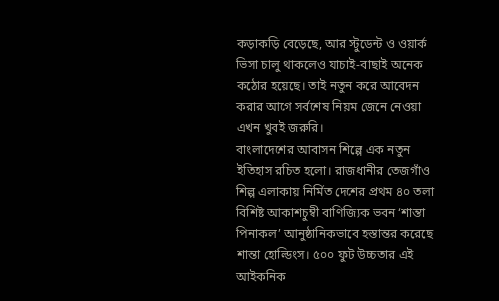কড়াকড়ি বেড়েছে, আর স্টুডেন্ট ও ওয়ার্ক ভিসা চালু থাকলেও যাচাই-বাছাই অনেক কঠোর হয়েছে। তাই নতুন করে আবেদন করার আগে সর্বশেষ নিয়ম জেনে নেওয়া এখন খুবই জরুরি।
বাংলাদেশের আবাসন শিল্পে এক নতুন ইতিহাস রচিত হলো। রাজধানীর তেজগাঁও শিল্প এলাকায় নির্মিত দেশের প্রথম ৪০ তলা বিশিষ্ট আকাশচুম্বী বাণিজ্যিক ভবন ‘শান্তা পিনাকল’ আনুষ্ঠানিকভাবে হস্তান্তর করেছে শান্তা হোল্ডিংস। ৫০০ ফুট উচ্চতার এই আইকনিক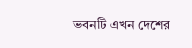ভবনটি এখন দেশের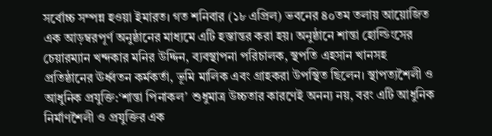সর্বোচ্চ সম্পন্ন হওয়া ইমারত। গত শনিবার (১৮ এপ্রিল) ভবনের ৪০তম তলায় আয়োজিত এক আড়ম্বরপূর্ণ অনুষ্ঠানের মাধ্যমে এটি হস্তান্তর করা হয়। অনুষ্ঠানে শান্তা হোল্ডিংসের চেয়ারম্যান খন্দকার মনির উদ্দিন, ব্যবস্থাপনা পরিচালক, স্থপতি এহসান খানসহ প্রতিষ্ঠানের ঊর্ধ্বতন কর্মকর্তা, ভূমি মালিক এবং গ্রাহকরা উপস্থিত ছিলেন। স্থাপত্যশৈলী ও আধুনিক প্রযুক্তি:‘শান্তা পিনাকল’ শুধুমাত্র উচ্চতার কারণেই অনন্য নয়, বরং এটি আধুনিক নির্মাণশৈলী ও প্রযুক্তির এক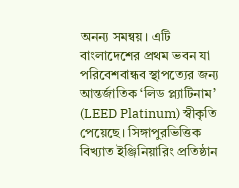অনন্য সমন্বয়। এটি বাংলাদেশের প্রথম ভবন যা পরিবেশবান্ধব স্থাপত্যের জন্য আন্তর্জাতিক ‘লিড প্ল্যাটিনাম’ (LEED Platinum) স্বীকৃতি পেয়েছে। সিঙ্গাপুরভিত্তিক বিখ্যাত ইঞ্জিনিয়ারিং প্রতিষ্ঠান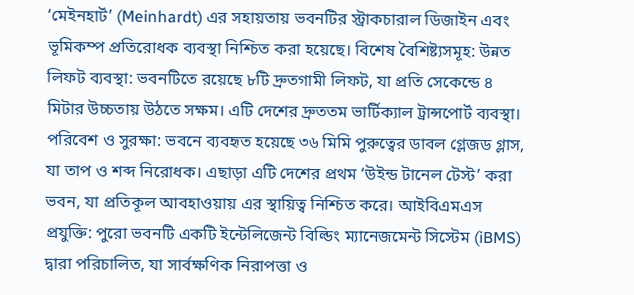‘মেইনহার্ট’ (Meinhardt) এর সহায়তায় ভবনটির স্ট্রাকচারাল ডিজাইন এবং ভূমিকম্প প্রতিরোধক ব্যবস্থা নিশ্চিত করা হয়েছে। বিশেষ বৈশিষ্ট্যসমূহ: উন্নত লিফট ব্যবস্থা: ভবনটিতে রয়েছে ৮টি দ্রুতগামী লিফট, যা প্রতি সেকেন্ডে ৪ মিটার উচ্চতায় উঠতে সক্ষম। এটি দেশের দ্রুততম ভার্টিক্যাল ট্রান্সপোর্ট ব্যবস্থা। পরিবেশ ও সুরক্ষা: ভবনে ব্যবহৃত হয়েছে ৩৬ মিমি পুরুত্বের ডাবল গ্লেজড গ্লাস, যা তাপ ও শব্দ নিরোধক। এছাড়া এটি দেশের প্রথম ‘উইন্ড টানেল টেস্ট’ করা ভবন, যা প্রতিকূল আবহাওয়ায় এর স্থায়িত্ব নিশ্চিত করে। আইবিএমএস প্রযুক্তি: পুরো ভবনটি একটি ইন্টেলিজেন্ট বিল্ডিং ম্যানেজমেন্ট সিস্টেম (iBMS) দ্বারা পরিচালিত, যা সার্বক্ষণিক নিরাপত্তা ও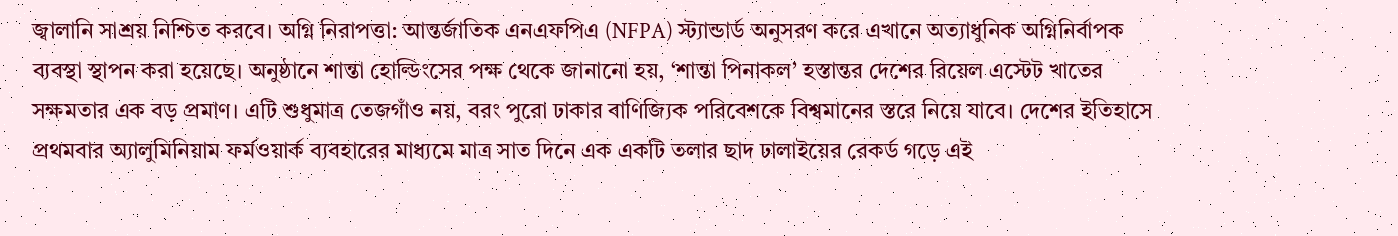জ্বালানি সাশ্রয় নিশ্চিত করবে। অগ্নি নিরাপত্তা: আন্তর্জাতিক এনএফপিএ (NFPA) স্ট্যান্ডার্ড অনুসরণ করে এখানে অত্যাধুনিক অগ্নিনির্বাপক ব্যবস্থা স্থাপন করা হয়েছে। অনুষ্ঠানে শান্তা হোল্ডিংসের পক্ষ থেকে জানানো হয়, ‘শান্তা পিনাকল’ হস্তান্তর দেশের রিয়েল এস্টেট খাতের সক্ষমতার এক বড় প্রমাণ। এটি শুধুমাত্র তেজগাঁও নয়, বরং পুরো ঢাকার বাণিজ্যিক পরিবেশকে বিশ্বমানের স্তরে নিয়ে যাবে। দেশের ইতিহাসে প্রথমবার অ্যালুমিনিয়াম ফর্মওয়ার্ক ব্যবহারের মাধ্যমে মাত্র সাত দিনে এক একটি তলার ছাদ ঢালাইয়ের রেকর্ড গড়ে এই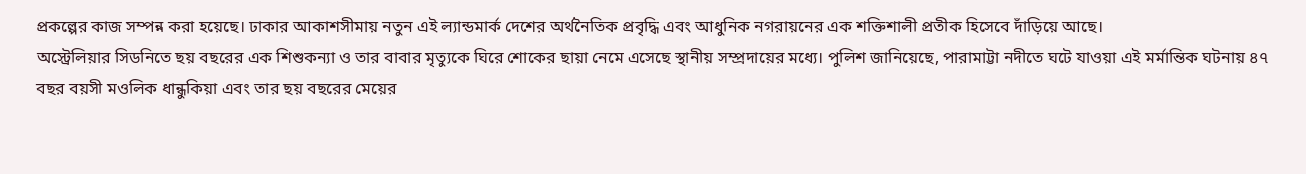প্রকল্পের কাজ সম্পন্ন করা হয়েছে। ঢাকার আকাশসীমায় নতুন এই ল্যান্ডমার্ক দেশের অর্থনৈতিক প্রবৃদ্ধি এবং আধুনিক নগরায়নের এক শক্তিশালী প্রতীক হিসেবে দাঁড়িয়ে আছে।
অস্ট্রেলিয়ার সিডনিতে ছয় বছরের এক শিশুকন্যা ও তার বাবার মৃত্যুকে ঘিরে শোকের ছায়া নেমে এসেছে স্থানীয় সম্প্রদায়ের মধ্যে। পুলিশ জানিয়েছে, পারামাট্টা নদীতে ঘটে যাওয়া এই মর্মান্তিক ঘটনায় ৪৭ বছর বয়সী মওলিক ধান্ধুকিয়া এবং তার ছয় বছরের মেয়ের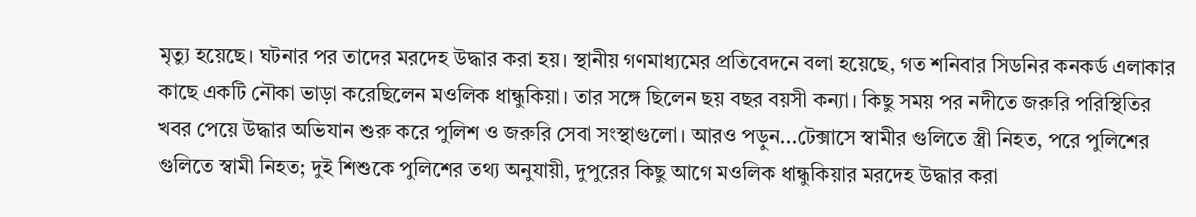মৃত্যু হয়েছে। ঘটনার পর তাদের মরদেহ উদ্ধার করা হয়। স্থানীয় গণমাধ্যমের প্রতিবেদনে বলা হয়েছে, গত শনিবার সিডনির কনকর্ড এলাকার কাছে একটি নৌকা ভাড়া করেছিলেন মওলিক ধান্ধুকিয়া। তার সঙ্গে ছিলেন ছয় বছর বয়সী কন্যা। কিছু সময় পর নদীতে জরুরি পরিস্থিতির খবর পেয়ে উদ্ধার অভিযান শুরু করে পুলিশ ও জরুরি সেবা সংস্থাগুলো। আরও পড়ুন...টেক্সাসে স্বামীর গুলিতে স্ত্রী নিহত, পরে পুলিশের গুলিতে স্বামী নিহত; দুই শিশুকে পুলিশের তথ্য অনুযায়ী, দুপুরের কিছু আগে মওলিক ধান্ধুকিয়ার মরদেহ উদ্ধার করা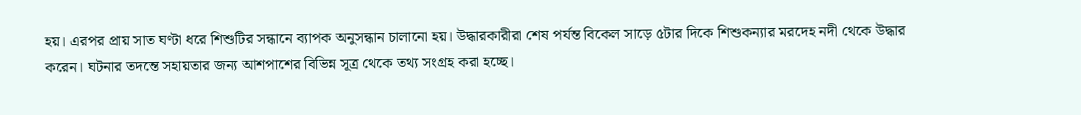হয়। এরপর প্রায় সাত ঘণ্টা ধরে শিশুটির সন্ধানে ব্যাপক অনুসন্ধান চালানো হয়। উদ্ধারকারীরা শেষ পর্যন্ত বিকেল সাড়ে ৫টার দিকে শিশুকন্যার মরদেহ নদী থেকে উদ্ধার করেন। ঘটনার তদন্তে সহায়তার জন্য আশপাশের বিভিন্ন সূত্র থেকে তথ্য সংগ্রহ করা হচ্ছে।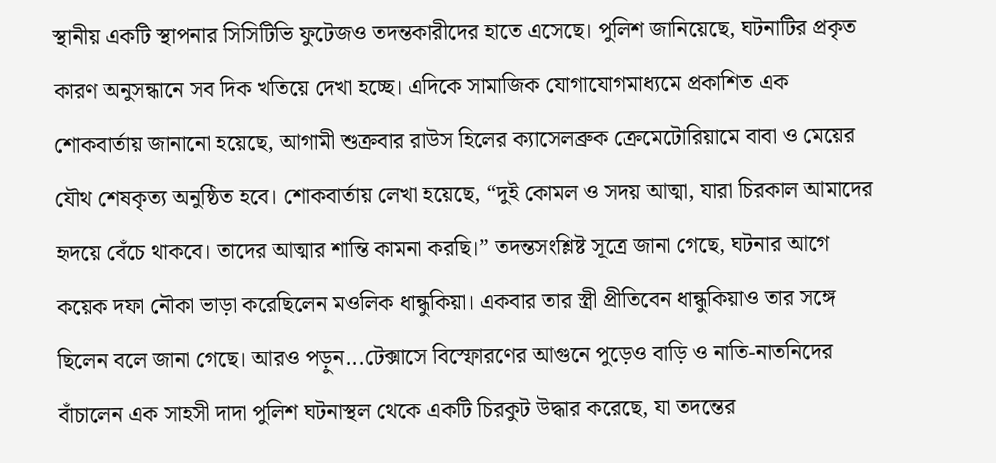স্থানীয় একটি স্থাপনার সিসিটিভি ফুটেজও তদন্তকারীদের হাতে এসেছে। পুলিশ জানিয়েছে, ঘটনাটির প্রকৃত কারণ অনুসন্ধানে সব দিক খতিয়ে দেখা হচ্ছে। এদিকে সামাজিক যোগাযোগমাধ্যমে প্রকাশিত এক শোকবার্তায় জানানো হয়েছে, আগামী শুক্রবার রাউস হিলের ক্যাসেলব্রুক ক্রেমেটোরিয়ামে বাবা ও মেয়ের যৌথ শেষকৃত্য অনুষ্ঠিত হবে। শোকবার্তায় লেখা হয়েছে, “দুই কোমল ও সদয় আত্মা, যারা চিরকাল আমাদের হৃদয়ে বেঁচে থাকবে। তাদের আত্মার শান্তি কামনা করছি।” তদন্তসংশ্লিষ্ট সূত্রে জানা গেছে, ঘটনার আগে কয়েক দফা নৌকা ভাড়া করেছিলেন মওলিক ধান্ধুকিয়া। একবার তার স্ত্রী প্রীতিবেন ধান্ধুকিয়াও তার সঙ্গে ছিলেন বলে জানা গেছে। আরও পড়ুন...টেক্সাসে বিস্ফোরণের আগুনে পুড়েও বাড়ি ও নাতি-নাতনিদের বাঁচালেন এক সাহসী দাদা পুলিশ ঘটনাস্থল থেকে একটি চিরকুট উদ্ধার করেছে, যা তদন্তের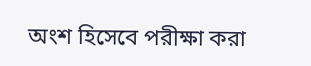অংশ হিসেবে পরীক্ষা করা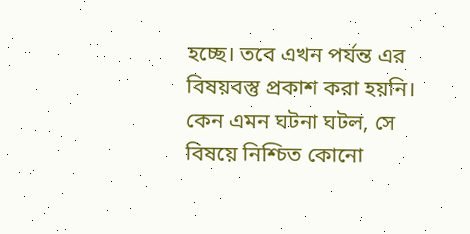হচ্ছে। তবে এখন পর্যন্ত এর বিষয়বস্তু প্রকাশ করা হয়নি। কেন এমন ঘটনা ঘটল, সে বিষয়ে নিশ্চিত কোনো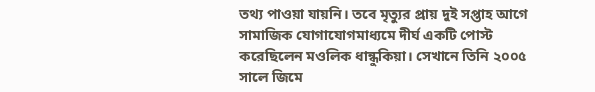তথ্য পাওয়া যায়নি। তবে মৃত্যুর প্রায় দুই সপ্তাহ আগে সামাজিক যোগাযোগমাধ্যমে দীর্ঘ একটি পোস্ট করেছিলেন মওলিক ধান্ধুকিয়া। সেখানে তিনি ২০০৫ সালে জিমে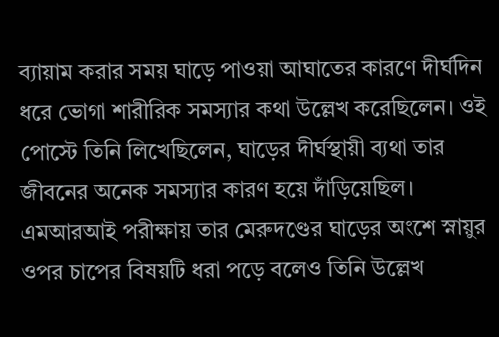ব্যায়াম করার সময় ঘাড়ে পাওয়া আঘাতের কারণে দীর্ঘদিন ধরে ভোগা শারীরিক সমস্যার কথা উল্লেখ করেছিলেন। ওই পোস্টে তিনি লিখেছিলেন, ঘাড়ের দীর্ঘস্থায়ী ব্যথা তার জীবনের অনেক সমস্যার কারণ হয়ে দাঁড়িয়েছিল। এমআরআই পরীক্ষায় তার মেরুদণ্ডের ঘাড়ের অংশে স্নায়ুর ওপর চাপের বিষয়টি ধরা পড়ে বলেও তিনি উল্লেখ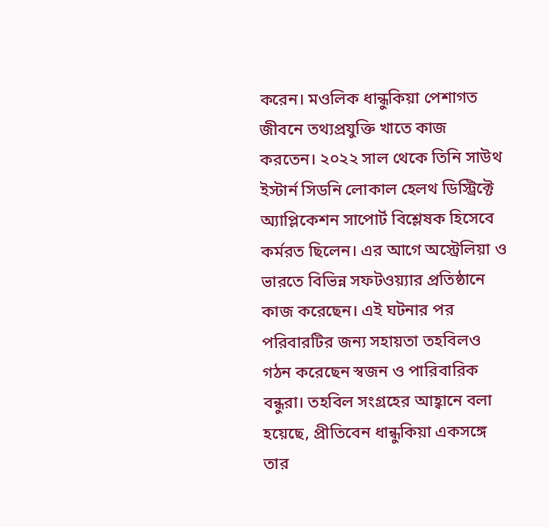করেন। মওলিক ধান্ধুকিয়া পেশাগত জীবনে তথ্যপ্রযুক্তি খাতে কাজ করতেন। ২০২২ সাল থেকে তিনি সাউথ ইস্টার্ন সিডনি লোকাল হেলথ ডিস্ট্রিক্টে অ্যাপ্লিকেশন সাপোর্ট বিশ্লেষক হিসেবে কর্মরত ছিলেন। এর আগে অস্ট্রেলিয়া ও ভারতে বিভিন্ন সফটওয়্যার প্রতিষ্ঠানে কাজ করেছেন। এই ঘটনার পর পরিবারটির জন্য সহায়তা তহবিলও গঠন করেছেন স্বজন ও পারিবারিক বন্ধুরা। তহবিল সংগ্রহের আহ্বানে বলা হয়েছে, প্রীতিবেন ধান্ধুকিয়া একসঙ্গে তার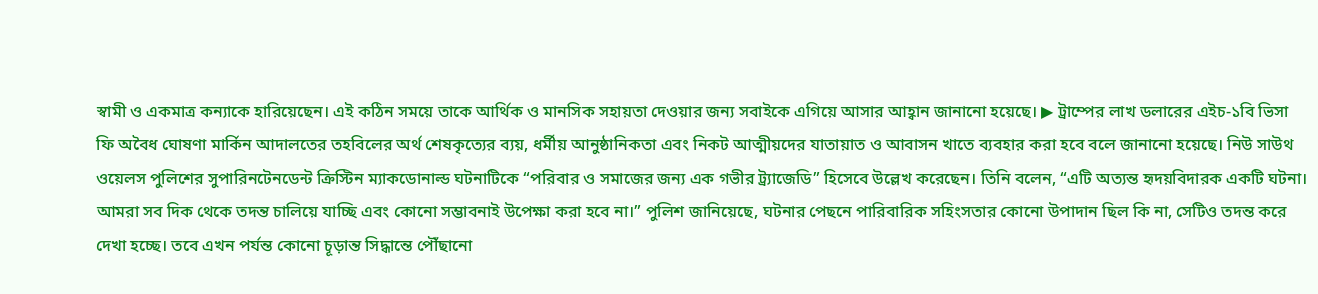স্বামী ও একমাত্র কন্যাকে হারিয়েছেন। এই কঠিন সময়ে তাকে আর্থিক ও মানসিক সহায়তা দেওয়ার জন্য সবাইকে এগিয়ে আসার আহ্বান জানানো হয়েছে। ▶ ট্রাম্পের লাখ ডলারের এইচ-১বি ভিসা ফি অবৈধ ঘোষণা মার্কিন আদালতের তহবিলের অর্থ শেষকৃত্যের ব্যয়, ধর্মীয় আনুষ্ঠানিকতা এবং নিকট আত্মীয়দের যাতায়াত ও আবাসন খাতে ব্যবহার করা হবে বলে জানানো হয়েছে। নিউ সাউথ ওয়েলস পুলিশের সুপারিনটেনডেন্ট ক্রিস্টিন ম্যাকডোনাল্ড ঘটনাটিকে “পরিবার ও সমাজের জন্য এক গভীর ট্র্যাজেডি” হিসেবে উল্লেখ করেছেন। তিনি বলেন, “এটি অত্যন্ত হৃদয়বিদারক একটি ঘটনা। আমরা সব দিক থেকে তদন্ত চালিয়ে যাচ্ছি এবং কোনো সম্ভাবনাই উপেক্ষা করা হবে না।” পুলিশ জানিয়েছে, ঘটনার পেছনে পারিবারিক সহিংসতার কোনো উপাদান ছিল কি না, সেটিও তদন্ত করে দেখা হচ্ছে। তবে এখন পর্যন্ত কোনো চূড়ান্ত সিদ্ধান্তে পৌঁছানো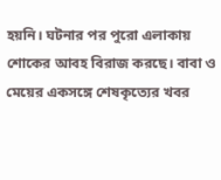হয়নি। ঘটনার পর পুরো এলাকায় শোকের আবহ বিরাজ করছে। বাবা ও মেয়ের একসঙ্গে শেষকৃত্যের খবর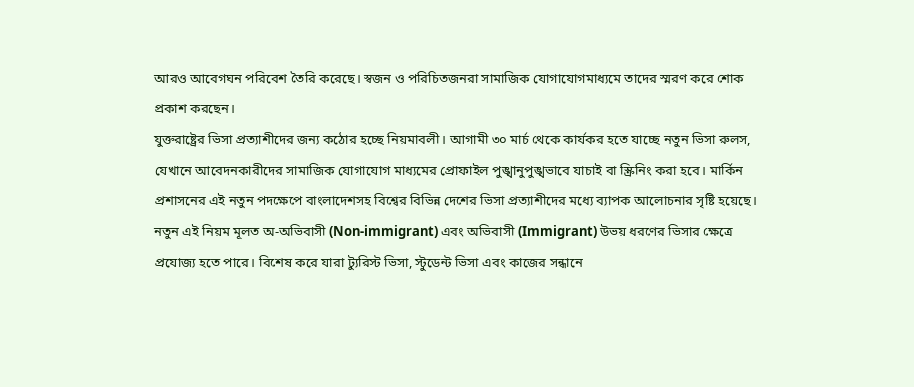আরও আবেগঘন পরিবেশ তৈরি করেছে। স্বজন ও পরিচিতজনরা সামাজিক যোগাযোগমাধ্যমে তাদের স্মরণ করে শোক প্রকাশ করছেন।
যুক্তরাষ্ট্রের ভিসা প্রত্যাশীদের জন্য কঠোর হচ্ছে নিয়মাবলী। আগামী ৩০ মার্চ থেকে কার্যকর হতে যাচ্ছে নতুন ভিসা রুলস, যেখানে আবেদনকারীদের সামাজিক যোগাযোগ মাধ্যমের প্রোফাইল পুঙ্খানুপুঙ্খভাবে যাচাই বা স্ক্রিনিং করা হবে। মার্কিন প্রশাসনের এই নতুন পদক্ষেপে বাংলাদেশসহ বিশ্বের বিভিন্ন দেশের ভিসা প্রত্যাশীদের মধ্যে ব্যাপক আলোচনার সৃষ্টি হয়েছে। নতুন এই নিয়ম মূলত অ-অভিবাসী (Non-immigrant) এবং অভিবাসী (Immigrant) উভয় ধরণের ভিসার ক্ষেত্রে প্রযোজ্য হতে পারে। বিশেষ করে যারা ট্যুরিস্ট ভিসা, স্টুডেন্ট ভিসা এবং কাজের সন্ধানে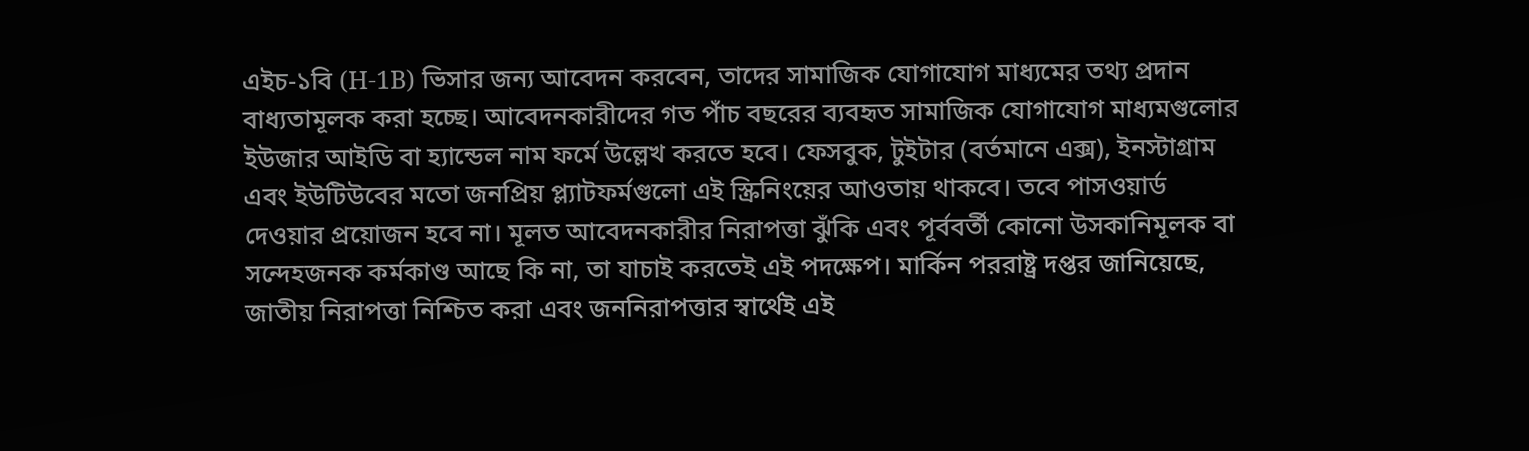এইচ-১বি (H-1B) ভিসার জন্য আবেদন করবেন, তাদের সামাজিক যোগাযোগ মাধ্যমের তথ্য প্রদান বাধ্যতামূলক করা হচ্ছে। আবেদনকারীদের গত পাঁচ বছরের ব্যবহৃত সামাজিক যোগাযোগ মাধ্যমগুলোর ইউজার আইডি বা হ্যান্ডেল নাম ফর্মে উল্লেখ করতে হবে। ফেসবুক, টুইটার (বর্তমানে এক্স), ইনস্টাগ্রাম এবং ইউটিউবের মতো জনপ্রিয় প্ল্যাটফর্মগুলো এই স্ক্রিনিংয়ের আওতায় থাকবে। তবে পাসওয়ার্ড দেওয়ার প্রয়োজন হবে না। মূলত আবেদনকারীর নিরাপত্তা ঝুঁকি এবং পূর্ববর্তী কোনো উসকানিমূলক বা সন্দেহজনক কর্মকাণ্ড আছে কি না, তা যাচাই করতেই এই পদক্ষেপ। মার্কিন পররাষ্ট্র দপ্তর জানিয়েছে, জাতীয় নিরাপত্তা নিশ্চিত করা এবং জননিরাপত্তার স্বার্থেই এই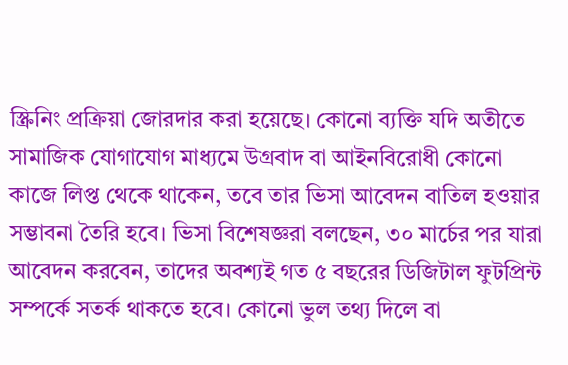স্ক্রিনিং প্রক্রিয়া জোরদার করা হয়েছে। কোনো ব্যক্তি যদি অতীতে সামাজিক যোগাযোগ মাধ্যমে উগ্রবাদ বা আইনবিরোধী কোনো কাজে লিপ্ত থেকে থাকেন, তবে তার ভিসা আবেদন বাতিল হওয়ার সম্ভাবনা তৈরি হবে। ভিসা বিশেষজ্ঞরা বলছেন, ৩০ মার্চের পর যারা আবেদন করবেন, তাদের অবশ্যই গত ৫ বছরের ডিজিটাল ফুটপ্রিন্ট সম্পর্কে সতর্ক থাকতে হবে। কোনো ভুল তথ্য দিলে বা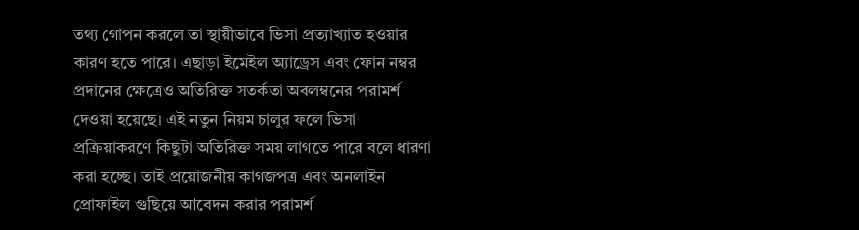তথ্য গোপন করলে তা স্থায়ীভাবে ভিসা প্রত্যাখ্যাত হওয়ার কারণ হতে পারে। এছাড়া ইমেইল অ্যাড্রেস এবং ফোন নম্বর প্রদানের ক্ষেত্রেও অতিরিক্ত সতর্কতা অবলম্বনের পরামর্শ দেওয়া হয়েছে। এই নতুন নিয়ম চালুর ফলে ভিসা প্রক্রিয়াকরণে কিছুটা অতিরিক্ত সময় লাগতে পারে বলে ধারণা করা হচ্ছে। তাই প্রয়োজনীয় কাগজপত্র এবং অনলাইন প্রোফাইল গুছিয়ে আবেদন করার পরামর্শ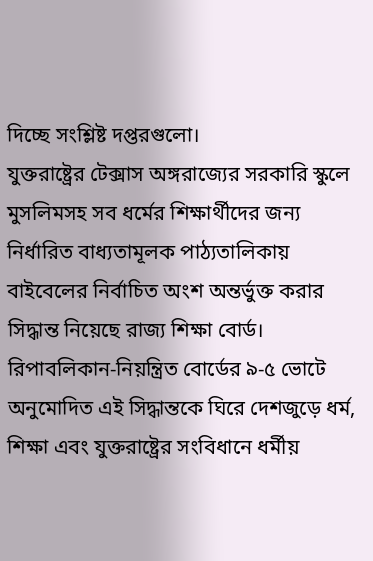দিচ্ছে সংশ্লিষ্ট দপ্তরগুলো।
যুক্তরাষ্ট্রের টেক্সাস অঙ্গরাজ্যের সরকারি স্কুলে মুসলিমসহ সব ধর্মের শিক্ষার্থীদের জন্য নির্ধারিত বাধ্যতামূলক পাঠ্যতালিকায় বাইবেলের নির্বাচিত অংশ অন্তর্ভুক্ত করার সিদ্ধান্ত নিয়েছে রাজ্য শিক্ষা বোর্ড। রিপাবলিকান-নিয়ন্ত্রিত বোর্ডের ৯-৫ ভোটে অনুমোদিত এই সিদ্ধান্তকে ঘিরে দেশজুড়ে ধর্ম, শিক্ষা এবং যুক্তরাষ্ট্রের সংবিধানে ধর্মীয়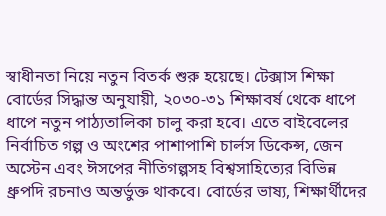স্বাধীনতা নিয়ে নতুন বিতর্ক শুরু হয়েছে। টেক্সাস শিক্ষা বোর্ডের সিদ্ধান্ত অনুযায়ী, ২০৩০-৩১ শিক্ষাবর্ষ থেকে ধাপে ধাপে নতুন পাঠ্যতালিকা চালু করা হবে। এতে বাইবেলের নির্বাচিত গল্প ও অংশের পাশাপাশি চার্লস ডিকেন্স, জেন অস্টেন এবং ঈসপের নীতিগল্পসহ বিশ্বসাহিত্যের বিভিন্ন ধ্রুপদি রচনাও অন্তর্ভুক্ত থাকবে। বোর্ডের ভাষ্য, শিক্ষার্থীদের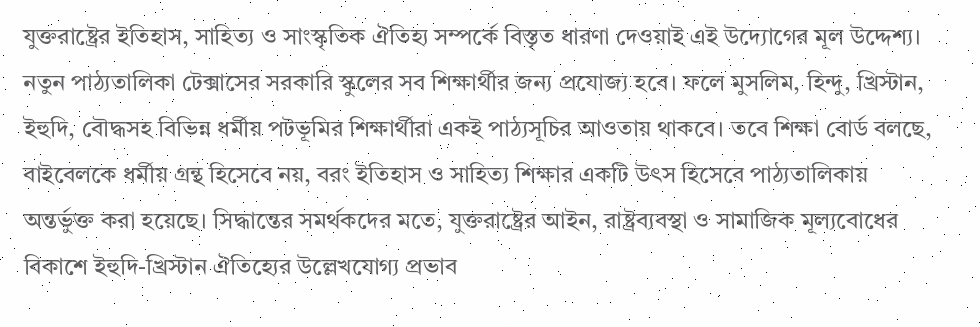যুক্তরাষ্ট্রের ইতিহাস, সাহিত্য ও সাংস্কৃতিক ঐতিহ্য সম্পর্কে বিস্তৃত ধারণা দেওয়াই এই উদ্যোগের মূল উদ্দেশ্য। নতুন পাঠ্যতালিকা টেক্সাসের সরকারি স্কুলের সব শিক্ষার্থীর জন্য প্রযোজ্য হবে। ফলে মুসলিম, হিন্দু, খ্রিস্টান, ইহুদি, বৌদ্ধসহ বিভিন্ন ধর্মীয় পটভূমির শিক্ষার্থীরা একই পাঠ্যসূচির আওতায় থাকবে। তবে শিক্ষা বোর্ড বলছে, বাইবেলকে ধর্মীয় গ্রন্থ হিসেবে নয়, বরং ইতিহাস ও সাহিত্য শিক্ষার একটি উৎস হিসেবে পাঠ্যতালিকায় অন্তর্ভুক্ত করা হয়েছে। সিদ্ধান্তের সমর্থকদের মতে, যুক্তরাষ্ট্রের আইন, রাষ্ট্রব্যবস্থা ও সামাজিক মূল্যবোধের বিকাশে ইহুদি-খ্রিস্টান ঐতিহ্যের উল্লেখযোগ্য প্রভাব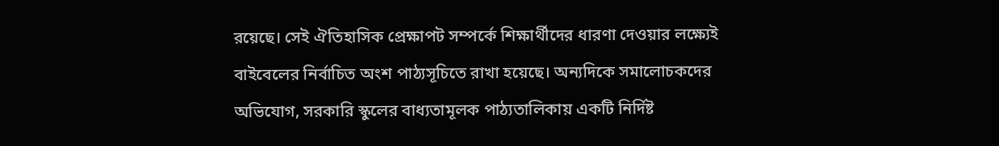রয়েছে। সেই ঐতিহাসিক প্রেক্ষাপট সম্পর্কে শিক্ষার্থীদের ধারণা দেওয়ার লক্ষ্যেই বাইবেলের নির্বাচিত অংশ পাঠ্যসূচিতে রাখা হয়েছে। অন্যদিকে সমালোচকদের অভিযোগ, সরকারি স্কুলের বাধ্যতামূলক পাঠ্যতালিকায় একটি নির্দিষ্ট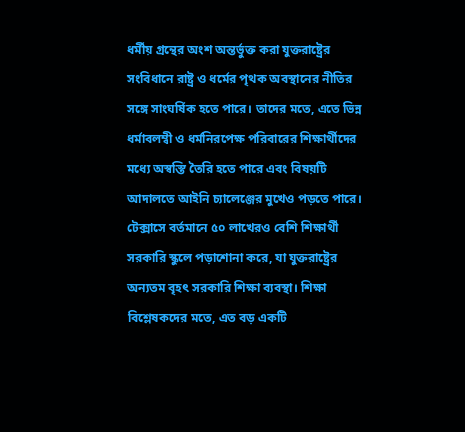ধর্মীয় গ্রন্থের অংশ অন্তর্ভুক্ত করা যুক্তরাষ্ট্রের সংবিধানে রাষ্ট্র ও ধর্মের পৃথক অবস্থানের নীতির সঙ্গে সাংঘর্ষিক হতে পারে। তাদের মতে, এতে ভিন্ন ধর্মাবলম্বী ও ধর্মনিরপেক্ষ পরিবারের শিক্ষার্থীদের মধ্যে অস্বস্তি তৈরি হতে পারে এবং বিষয়টি আদালতে আইনি চ্যালেঞ্জের মুখেও পড়তে পারে। টেক্সাসে বর্তমানে ৫০ লাখেরও বেশি শিক্ষার্থী সরকারি স্কুলে পড়াশোনা করে, যা যুক্তরাষ্ট্রের অন্যতম বৃহৎ সরকারি শিক্ষা ব্যবস্থা। শিক্ষা বিশ্লেষকদের মতে, এত বড় একটি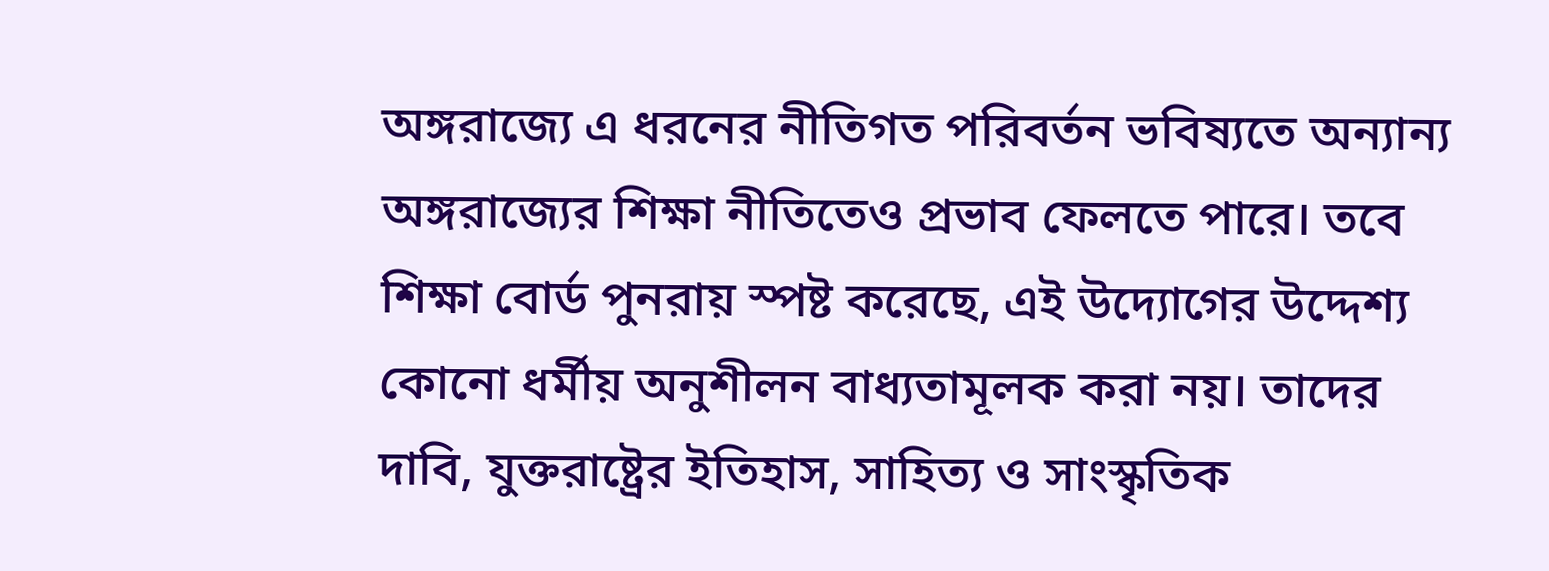অঙ্গরাজ্যে এ ধরনের নীতিগত পরিবর্তন ভবিষ্যতে অন্যান্য অঙ্গরাজ্যের শিক্ষা নীতিতেও প্রভাব ফেলতে পারে। তবে শিক্ষা বোর্ড পুনরায় স্পষ্ট করেছে, এই উদ্যোগের উদ্দেশ্য কোনো ধর্মীয় অনুশীলন বাধ্যতামূলক করা নয়। তাদের দাবি, যুক্তরাষ্ট্রের ইতিহাস, সাহিত্য ও সাংস্কৃতিক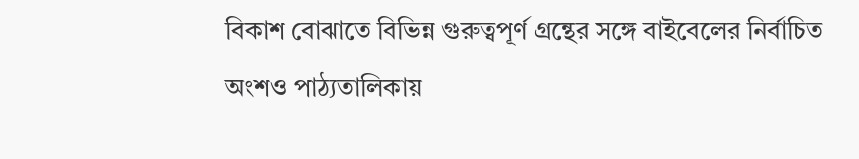বিকাশ বোঝাতে বিভিন্ন গুরুত্বপূর্ণ গ্রন্থের সঙ্গে বাইবেলের নির্বাচিত অংশও পাঠ্যতালিকায়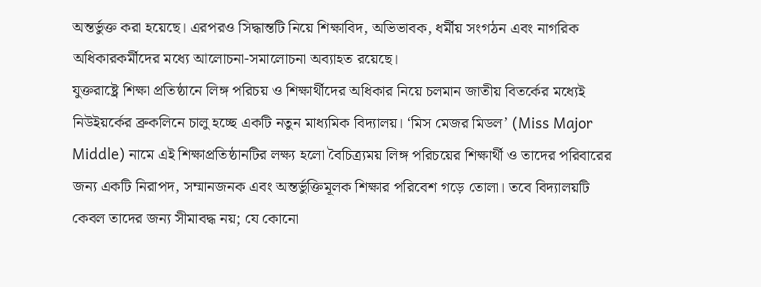অন্তর্ভুক্ত করা হয়েছে। এরপরও সিদ্ধান্তটি নিয়ে শিক্ষাবিদ, অভিভাবক, ধর্মীয় সংগঠন এবং নাগরিক অধিকারকর্মীদের মধ্যে আলোচনা-সমালোচনা অব্যাহত রয়েছে।
যুক্তরাষ্ট্রে শিক্ষা প্রতিষ্ঠানে লিঙ্গ পরিচয় ও শিক্ষার্থীদের অধিকার নিয়ে চলমান জাতীয় বিতর্কের মধ্যেই নিউইয়র্কের ব্রুকলিনে চালু হচ্ছে একটি নতুন মাধ্যমিক বিদ্যালয়। ‘মিস মেজর মিডল’ (Miss Major Middle) নামে এই শিক্ষাপ্রতিষ্ঠানটির লক্ষ্য হলো বৈচিত্র্যময় লিঙ্গ পরিচয়ের শিক্ষার্থী ও তাদের পরিবারের জন্য একটি নিরাপদ, সম্মানজনক এবং অন্তর্ভুক্তিমূলক শিক্ষার পরিবেশ গড়ে তোলা। তবে বিদ্যালয়টি কেবল তাদের জন্য সীমাবদ্ধ নয়; যে কোনো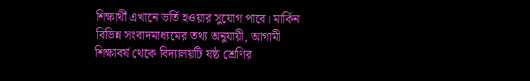শিক্ষার্থী এখানে ভর্তি হওয়ার সুযোগ পাবে। মার্কিন বিভিন্ন সংবাদমাধ্যমের তথ্য অনুযায়ী, আগামী শিক্ষাবর্ষ থেকে বিদ্যালয়টি ষষ্ঠ শ্রেণির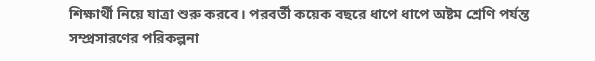শিক্ষার্থী নিয়ে যাত্রা শুরু করবে। পরবর্তী কয়েক বছরে ধাপে ধাপে অষ্টম শ্রেণি পর্যন্ত সম্প্রসারণের পরিকল্পনা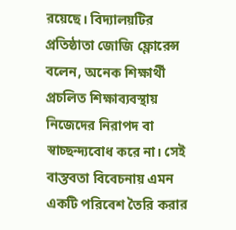রয়েছে। বিদ্যালয়টির প্রতিষ্ঠাতা জোজি ফ্লোরেন্স বলেন, অনেক শিক্ষার্থী প্রচলিত শিক্ষাব্যবস্থায় নিজেদের নিরাপদ বা স্বাচ্ছন্দ্যবোধ করে না। সেই বাস্তবতা বিবেচনায় এমন একটি পরিবেশ তৈরি করার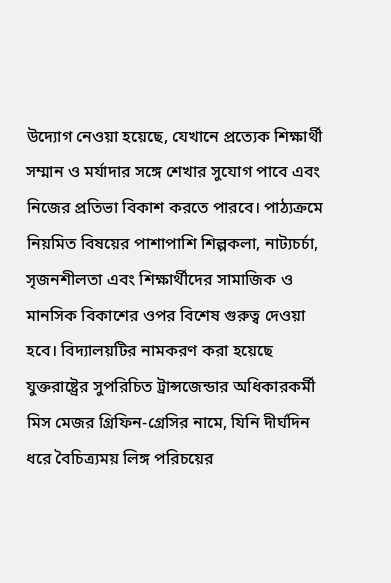উদ্যোগ নেওয়া হয়েছে, যেখানে প্রত্যেক শিক্ষার্থী সম্মান ও মর্যাদার সঙ্গে শেখার সুযোগ পাবে এবং নিজের প্রতিভা বিকাশ করতে পারবে। পাঠ্যক্রমে নিয়মিত বিষয়ের পাশাপাশি শিল্পকলা, নাট্যচর্চা, সৃজনশীলতা এবং শিক্ষার্থীদের সামাজিক ও মানসিক বিকাশের ওপর বিশেষ গুরুত্ব দেওয়া হবে। বিদ্যালয়টির নামকরণ করা হয়েছে যুক্তরাষ্ট্রের সুপরিচিত ট্রান্সজেন্ডার অধিকারকর্মী মিস মেজর গ্রিফিন-গ্রেসির নামে, যিনি দীর্ঘদিন ধরে বৈচিত্র্যময় লিঙ্গ পরিচয়ের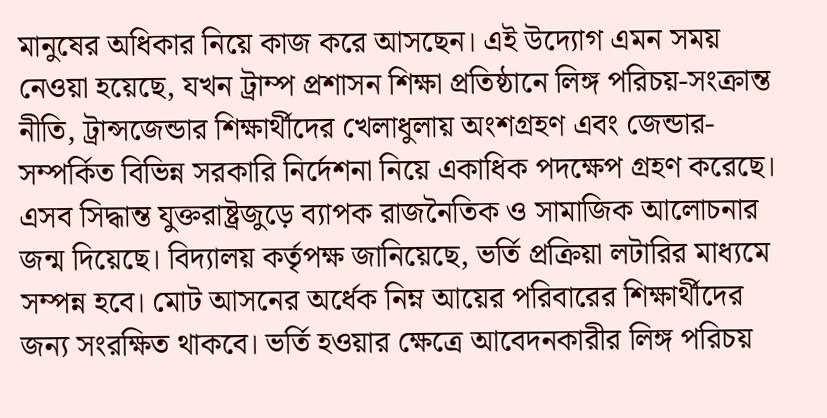মানুষের অধিকার নিয়ে কাজ করে আসছেন। এই উদ্যোগ এমন সময় নেওয়া হয়েছে, যখন ট্রাম্প প্রশাসন শিক্ষা প্রতিষ্ঠানে লিঙ্গ পরিচয়-সংক্রান্ত নীতি, ট্রান্সজেন্ডার শিক্ষার্থীদের খেলাধুলায় অংশগ্রহণ এবং জেন্ডার-সম্পর্কিত বিভিন্ন সরকারি নির্দেশনা নিয়ে একাধিক পদক্ষেপ গ্রহণ করেছে। এসব সিদ্ধান্ত যুক্তরাষ্ট্রজুড়ে ব্যাপক রাজনৈতিক ও সামাজিক আলোচনার জন্ম দিয়েছে। বিদ্যালয় কর্তৃপক্ষ জানিয়েছে, ভর্তি প্রক্রিয়া লটারির মাধ্যমে সম্পন্ন হবে। মোট আসনের অর্ধেক নিম্ন আয়ের পরিবারের শিক্ষার্থীদের জন্য সংরক্ষিত থাকবে। ভর্তি হওয়ার ক্ষেত্রে আবেদনকারীর লিঙ্গ পরিচয়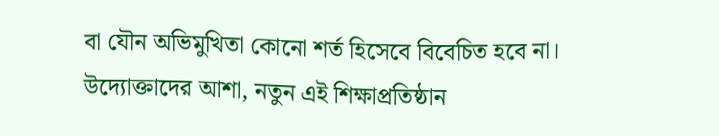বা যৌন অভিমুখিতা কোনো শর্ত হিসেবে বিবেচিত হবে না। উদ্যোক্তাদের আশা, নতুন এই শিক্ষাপ্রতিষ্ঠান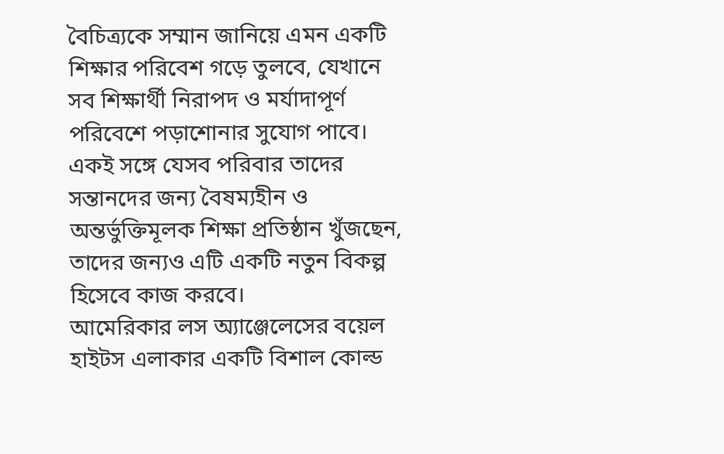বৈচিত্র্যকে সম্মান জানিয়ে এমন একটি শিক্ষার পরিবেশ গড়ে তুলবে, যেখানে সব শিক্ষার্থী নিরাপদ ও মর্যাদাপূর্ণ পরিবেশে পড়াশোনার সুযোগ পাবে। একই সঙ্গে যেসব পরিবার তাদের সন্তানদের জন্য বৈষম্যহীন ও অন্তর্ভুক্তিমূলক শিক্ষা প্রতিষ্ঠান খুঁজছেন, তাদের জন্যও এটি একটি নতুন বিকল্প হিসেবে কাজ করবে।
আমেরিকার লস অ্যাঞ্জেলেসের বয়েল হাইটস এলাকার একটি বিশাল কোল্ড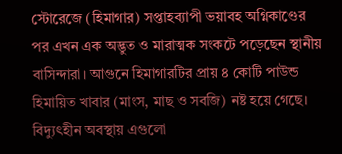স্টোরেজে (হিমাগার) সপ্তাহব্যাপী ভয়াবহ অগ্নিকাণ্ডের পর এখন এক অদ্ভুত ও মারাত্মক সংকটে পড়েছেন স্থানীয় বাসিন্দারা। আগুনে হিমাগারটির প্রায় ৪ কোটি পাউন্ড হিমায়িত খাবার (মাংস, মাছ ও সবজি) নষ্ট হয়ে গেছে। বিদ্যুৎহীন অবস্থায় এগুলো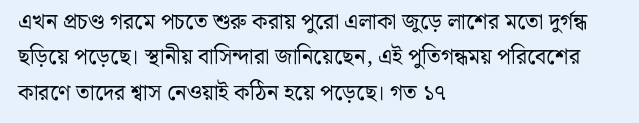এখন প্রচণ্ড গরমে পচতে শুরু করায় পুরো এলাকা জুড়ে লাশের মতো দুর্গন্ধ ছড়িয়ে পড়েছে। স্থানীয় বাসিন্দারা জানিয়েছেন, এই পুতিগন্ধময় পরিবেশের কারণে তাদের শ্বাস নেওয়াই কঠিন হয়ে পড়েছে। গত ১৭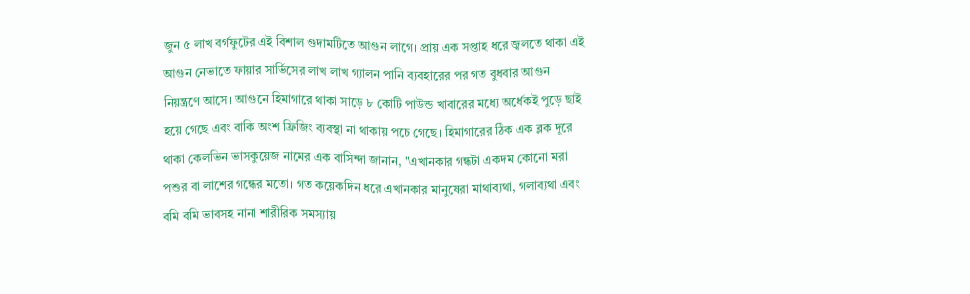জুন ৫ লাখ বর্গফুটের এই বিশাল গুদামটিতে আগুন লাগে। প্রায় এক সপ্তাহ ধরে জ্বলতে থাকা এই আগুন নেভাতে ফায়ার সার্ভিসের লাখ লাখ গ্যালন পানি ব্যবহারের পর গত বুধবার আগুন নিয়ন্ত্রণে আসে। আগুনে হিমাগারে থাকা সাড়ে ৮ কোটি পাউন্ড খাবারের মধ্যে অর্ধেকই পুড়ে ছাই হয়ে গেছে এবং বাকি অংশ ফ্রিজিং ব্যবস্থা না থাকায় পচে গেছে। হিমাগারের ঠিক এক ব্লক দূরে থাকা কেলভিন ভাসকুয়েজ নামের এক বাসিন্দা জানান, "এখানকার গন্ধটা একদম কোনো মরা পশুর বা লাশের গন্ধের মতো। গত কয়েকদিন ধরে এখানকার মানুষেরা মাথাব্যথা, গলাব্যথা এবং বমি বমি ভাবসহ নানা শারীরিক সমস্যায়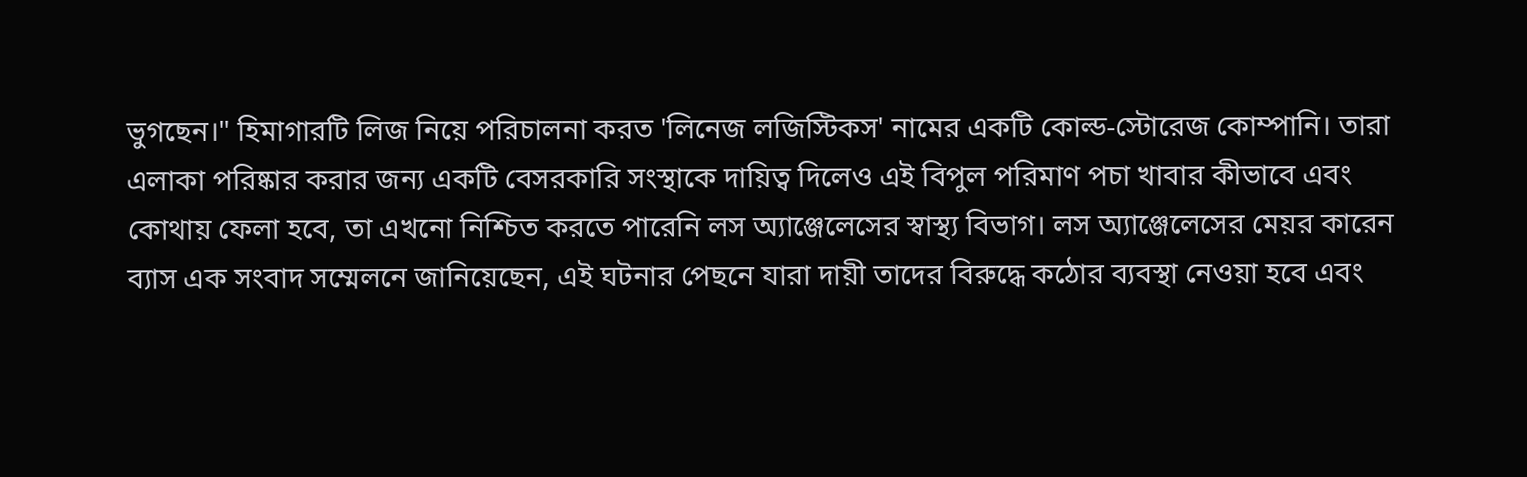ভুগছেন।" হিমাগারটি লিজ নিয়ে পরিচালনা করত 'লিনেজ লজিস্টিকস' নামের একটি কোল্ড-স্টোরেজ কোম্পানি। তারা এলাকা পরিষ্কার করার জন্য একটি বেসরকারি সংস্থাকে দায়িত্ব দিলেও এই বিপুল পরিমাণ পচা খাবার কীভাবে এবং কোথায় ফেলা হবে, তা এখনো নিশ্চিত করতে পারেনি লস অ্যাঞ্জেলেসের স্বাস্থ্য বিভাগ। লস অ্যাঞ্জেলেসের মেয়র কারেন ব্যাস এক সংবাদ সম্মেলনে জানিয়েছেন, এই ঘটনার পেছনে যারা দায়ী তাদের বিরুদ্ধে কঠোর ব্যবস্থা নেওয়া হবে এবং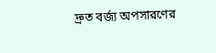দ্রুত বর্জ্য অপসারণের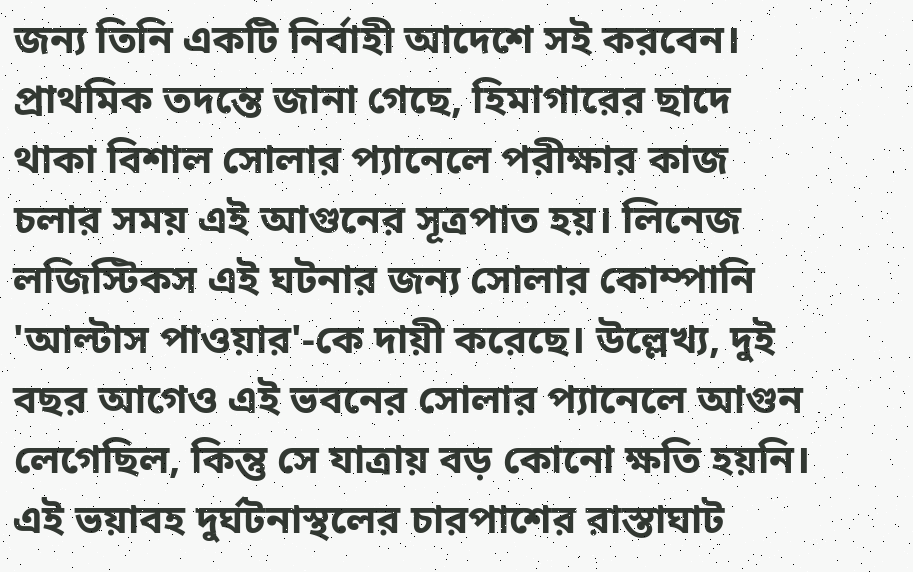জন্য তিনি একটি নির্বাহী আদেশে সই করবেন। প্রাথমিক তদন্তে জানা গেছে, হিমাগারের ছাদে থাকা বিশাল সোলার প্যানেলে পরীক্ষার কাজ চলার সময় এই আগুনের সূত্রপাত হয়। লিনেজ লজিস্টিকস এই ঘটনার জন্য সোলার কোম্পানি 'আল্টাস পাওয়ার'-কে দায়ী করেছে। উল্লেখ্য, দুই বছর আগেও এই ভবনের সোলার প্যানেলে আগুন লেগেছিল, কিন্তু সে যাত্রায় বড় কোনো ক্ষতি হয়নি। এই ভয়াবহ দুর্ঘটনাস্থলের চারপাশের রাস্তাঘাট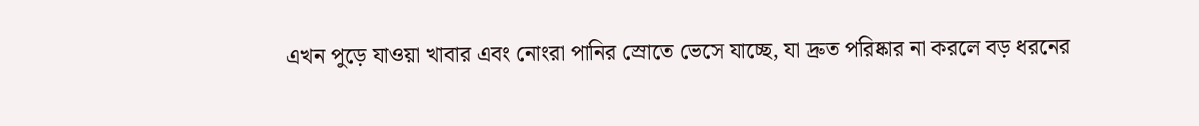এখন পুড়ে যাওয়া খাবার এবং নোংরা পানির স্রোতে ভেসে যাচ্ছে, যা দ্রুত পরিষ্কার না করলে বড় ধরনের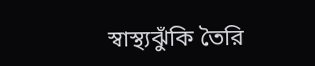স্বাস্থ্যঝুঁকি তৈরি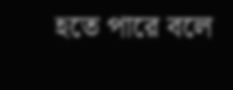হতে পারে বলে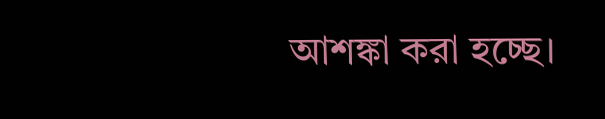আশঙ্কা করা হচ্ছে।